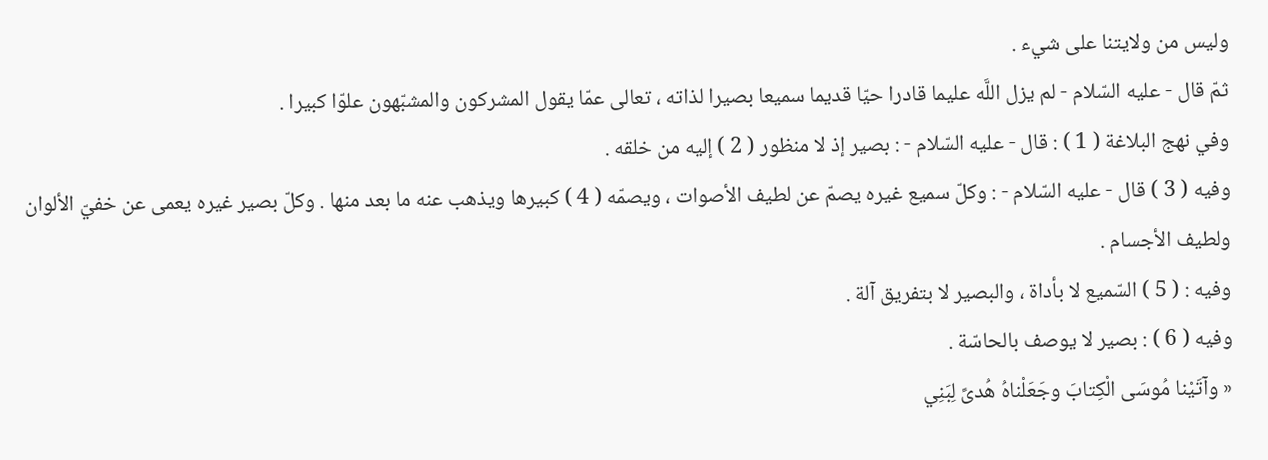وليس من ولايتنا على شيء .
ثمّ قال - عليه السّلام - لم يزل اللَّه عليما قادرا حيّا قديما سميعا بصيرا لذاته ، تعالى عمّا يقول المشركون والمشبّهون علوّا كبيرا .
وفي نهج البلاغة ( 1 ) : قال - عليه السّلام - : بصير إذ لا منظور ( 2 ) إليه من خلقه .
وفيه ( 3 ) قال - عليه السّلام - : وكلّ سميع غيره يصمّ عن لطيف الأصوات ، ويصمّه ( 4 ) كبيرها ويذهب عنه ما بعد منها . وكلّ بصير غيره يعمى عن خفيّ الألوان ولطيف الأجسام .
وفيه : ( 5 ) السّميع لا بأداة ، والبصير لا بتفريق آلة .
وفيه ( 6 ) : بصير لا يوصف بالحاسّة .
« وآتَيْنا مُوسَى الْكِتابَ وجَعَلْناهُ هُدىً لِبَنِي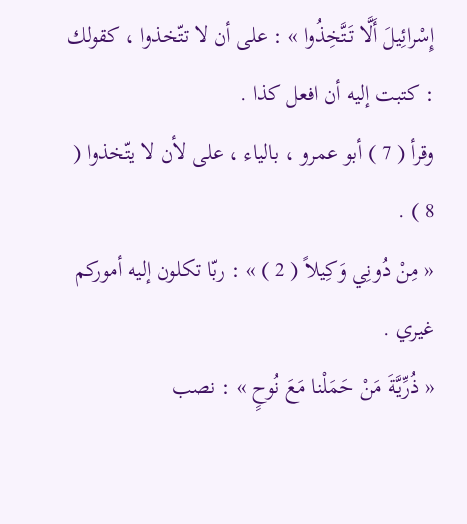إِسْرائِيلَ أَلَّا تَتَّخِذُوا » : على أن لا تتّخذوا ، كقولك : كتبت إليه أن افعل كذا .
وقرأ ( 7 ) أبو عمرو ، بالياء ، على لأن لا يتّخذوا ( 8 ) .
« مِنْ دُونِي وَكِيلاً ( 2 ) » : ربّا تكلون إليه أموركم غيري .
« ذُرِّيَّةَ مَنْ حَمَلْنا مَعَ نُوحٍ » : نصب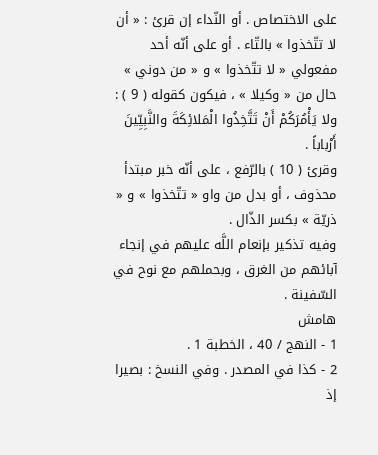على الاختصاص . أو النّداء إن قرئ : « أن لا تتّخذوا » بالتّاء . أو على أنّه أحد مفعولي « لا تتّخذوا » و « من دوني » حال من « وكيلا » ، فيكون كقوله ( 9 ) : ولا يَأْمُرَكُمْ أَنْ تَتَّخِذُوا الْمَلائِكَةَ والنَّبِيِّينَ أَرْباباً .
وقرئ ( 10 ) بالرّفع ، على أنّه خبر مبتدأ محذوف ، أو بدل من واو « تتّخذوا » و « ذريّة » بكسر الذّال .
وفيه تذكير بإنعام اللَّه عليهم في إنجاء آبائهم من الغرق ، وبحملهم مع نوح في السّفينة .
هامش
1 - النهج / 40 ، الخطبة 1 .
2 - كذا في المصدر . وفي النسخ : بصيرا إذ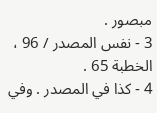مبصور .
3 - نفس المصدر / 96 ، الخطبة 65 .
4 - كذا في المصدر . وفي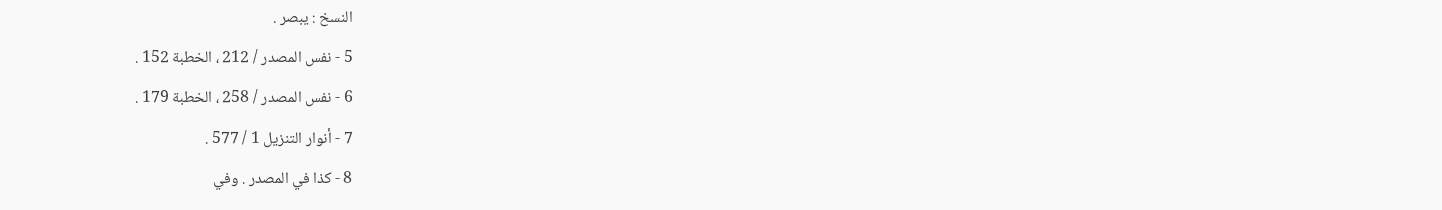النسخ : يبصر .
5 - نفس المصدر / 212 ، الخطبة 152 .
6 - نفس المصدر / 258 ، الخطبة 179 .
7 - أنوار التنزيل 1 / 577 .
8 - كذا في المصدر . وفي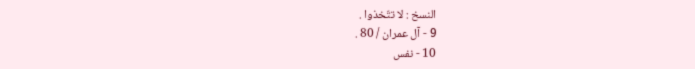النسخ : لا تتّخذوا .
9 - آل عمران / 80 .
10 - نفس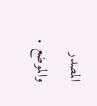المصدر والموضع .